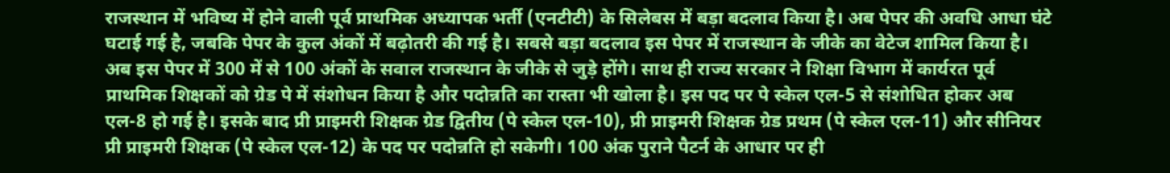राजस्थान में भविष्य में होने वाली पूर्व प्राथमिक अध्यापक भर्ती (एनटीटी) के सिलेबस में बड़ा बदलाव किया है। अब पेपर की अवधि आधा घंटे घटाई गई है, जबकि पेपर के कुल अंकों में बढ़ोतरी की गई है। सबसे बड़ा बदलाव इस पेपर में राजस्थान के जीके का वेटेज शामिल किया है। अब इस पेपर में 300 में से 100 अंकों के सवाल राजस्थान के जीके से जुड़े होंगे। साथ ही राज्य सरकार ने शिक्षा विभाग में कार्यरत पूर्व प्राथमिक शिक्षकों को ग्रेड पे में संशोधन किया है और पदोन्नति का रास्ता भी खोला है। इस पद पर पे स्केल एल-5 से संशोधित होकर अब एल-8 हो गई है। इसके बाद प्री प्राइमरी शिक्षक ग्रेड द्वितीय (पे स्केल एल-10), प्री प्राइमरी शिक्षक ग्रेड प्रथम (पे स्केल एल-11) और सीनियर प्री प्राइमरी शिक्षक (पे स्केल एल-12) के पद पर पदोन्नति हो सकेगी। 100 अंक पुराने पैटर्न के आधार पर ही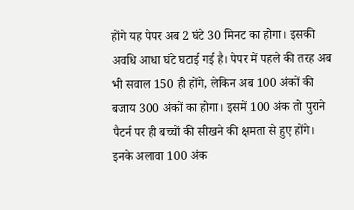होंगे यह पेपर अब 2 घंटे 30 मिनट का होगा। इसकी अवधि आधा घंटे घटाई गई है। पेपर में पहले की तरह अब भी सवाल 150 ही होंगे, लेकिन अब 100 अंकों की बजाय 300 अंकों का होगा। इसमें 100 अंक तो पुराने पैटर्न पर ही बच्चों की सीखने की क्षमता से हुए होंगे। इनके अलावा 100 अंक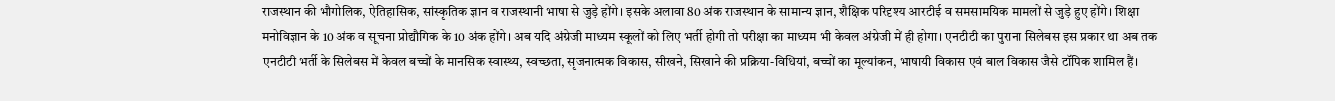राजस्थान की भौगोलिक, ऐतिहासिक, सांस्कृतिक ज्ञान व राजस्थानी भाषा से जुड़े होंगे। इसके अलावा 80 अंक राजस्थान के सामान्य ज्ञान, शैक्षिक परिदृश्य आरटीई व समसामयिक मामलों से जुड़े हुए होंगे। शिक्षा मनोविज्ञान के 10 अंक व सूचना प्रोद्यौगिक के 10 अंक होंगे। अब यदि अंग्रेजी माध्यम स्कूलों को लिए भर्ती होगी तो परीक्षा का माध्यम भी केवल अंग्रेजी में ही होगा। एनटीटी का पुराना सिलेबस इस प्रकार था अब तक एनटीटी भर्ती के सिलेबस में केवल बच्चों के मानसिक स्वास्थ्य, स्वच्छता, सृजनात्मक विकास, सीखने, सिखाने की प्रक्रिया-विधियां, बच्चों का मूल्यांकन, भाषायी विकास एवं बाल विकास जैसे टॉपिक शामिल हैं।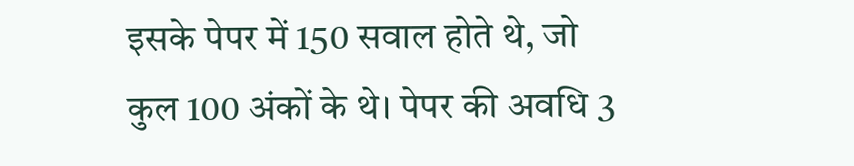इसके पेपर में 150 सवाल होते थे, जो कुल 100 अंकों के थे। पेपर की अवधि 3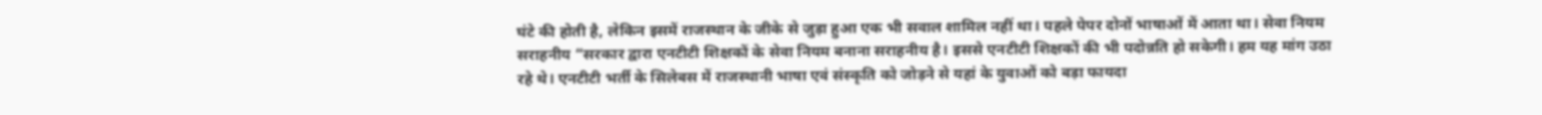घंटे की होती है, लेकिन इसमें राजस्थान के जीके से जुड़ा हुआ एक भी सवाल शामिल नहीं था। पहले पेपर दोनों भाषाओं में आता था। सेवा नियम सराहनीय “सरकार द्वारा एनटीटी शिक्षकों के सेवा नियम बनाना सराहनीय है। इससे एनटीटी शिक्षकों की भी पदोन्नति हो सकेगी। हम यह मांग उठा रहे थे। एनटीटी भर्ती के सिलेबस में राजस्थानी भाषा एवं संस्कृति को जोड़ने से यहां के युवाओं को बड़ा फायदा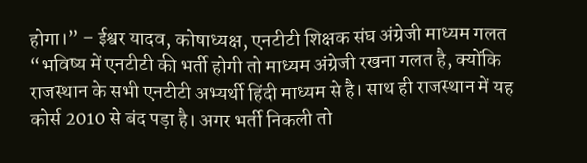होगा।” – ईश्वर यादव, कोषाध्यक्ष, एनटीटी शिक्षक संघ अंग्रेजी माध्यम गलत “भविष्य में एनटीटी की भर्ती होगी तो माध्यम अंग्रेजी रखना गलत है, क्योंकि राजस्थान के सभी एनटीटी अभ्यर्थी हिंदी माध्यम से है। साथ ही राजस्थान में यह कोर्स 2010 से बंद पड़ा है। अगर भर्ती निकली तो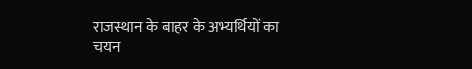राजस्थान के बाहर के अभ्यर्थियों का चयन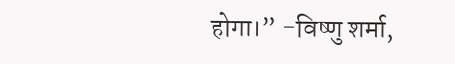होगा।” -विष्णु शर्मा,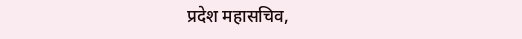प्रदेश महासचिव,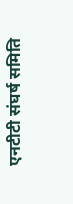एनटीटी संघर्ष समिति